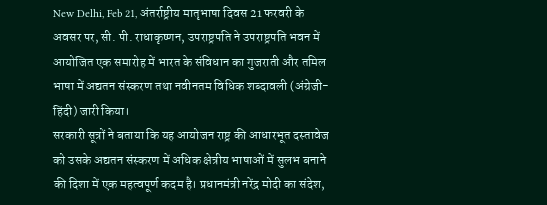New Delhi, Feb 21, अंतर्राष्ट्रीय मातृभाषा दिवस 21 फरवरी के अवसर पर, सी. पी. राधाकृष्णन, उपराष्ट्रपति ने उपराष्ट्रपति भवन में आयोजित एक समारोह में भारत के संविधान का गुजराती और तमिल भाषा में अद्यतन संस्करण तथा नवीनतम विधिक शब्दावली (अंग्रेजी-हिंदी) जारी किया।
सरकारी सूत्रों ने बताया कि यह आयोजन राष्ट्र की आधारभूत दस्तावेज को उसके अद्यतन संस्करण में अधिक क्षेत्रीय भाषाओं में सुलभ बनाने की दिशा में एक महत्वपूर्ण कदम है। प्रधानमंत्री नरेंद्र मोदी का संदेश,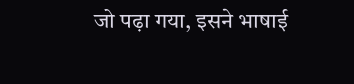जो पढ़ा गया, इसने भाषाई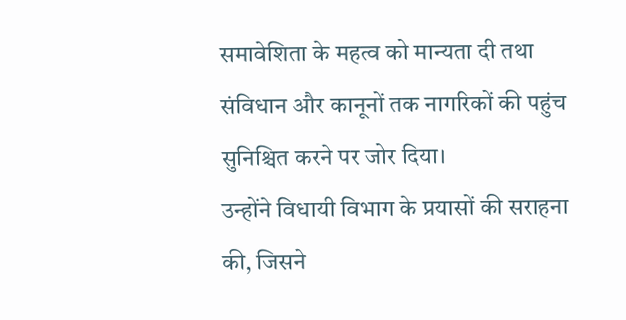समावेशिता के महत्व को मान्यता दी तथा संविधान और कानूनों तक नागरिकों की पहुंच सुनिश्चित करने पर जोर दिया।
उन्होंने विधायी विभाग के प्रयासों की सराहना की, जिसने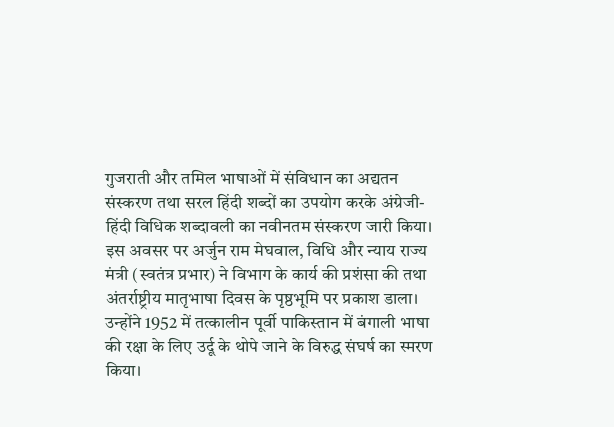गुजराती और तमिल भाषाओं में संविधान का अद्यतन संस्करण तथा सरल हिंदी शब्दों का उपयोग करके अंग्रेजी-हिंदी विधिक शब्दावली का नवीनतम संस्करण जारी किया।
इस अवसर पर अर्जुन राम मेघवाल, विधि और न्याय राज्य मंत्री (स्वतंत्र प्रभार) ने विभाग के कार्य की प्रशंसा की तथा अंतर्राष्ट्रीय मातृभाषा दिवस के पृष्ठभूमि पर प्रकाश डाला। उन्होंने 1952 में तत्कालीन पूर्वी पाकिस्तान में बंगाली भाषा की रक्षा के लिए उर्दू के थोपे जाने के विरुद्ध संघर्ष का स्मरण किया।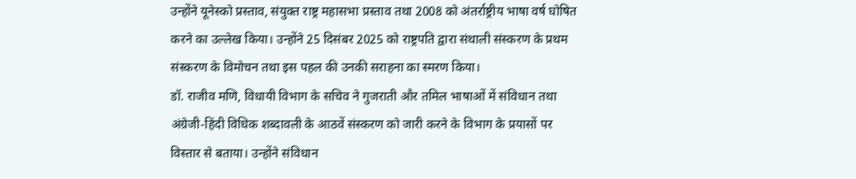उन्होंने यूनेस्को प्रस्ताव, संयुक्त राष्ट्र महासभा प्रस्ताव तथा 2008 को अंतर्राष्ट्रीय भाषा वर्ष घोषित करने का उल्लेख किया। उन्होंने 25 दिसंबर 2025 को राष्ट्रपति द्वारा संथाली संस्करण के प्रथम संस्करण के विमोचन तथा इस पहल की उनकी सराहना का स्मरण किया।
डॉ. राजीव मणि, विधायी विभाग के सचिव ने गुजराती और तमिल भाषाओं में संविधान तथा अंग्रेजी-हिंदी विधिक शब्दावली के आठवें संस्करण को जारी करने के विभाग के प्रयासों पर विस्तार से बताया। उन्होंने संविधान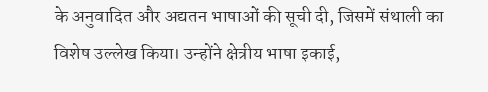के अनुवादित और अद्यतन भाषाओं की सूची दी, जिसमें संथाली का विशेष उल्लेख किया। उन्होंने क्षेत्रीय भाषा इकाई,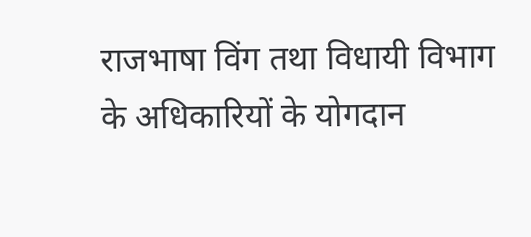राजभाषा विंग तथा विधायी विभाग के अधिकारियों के योगदान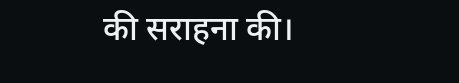की सराहना की।